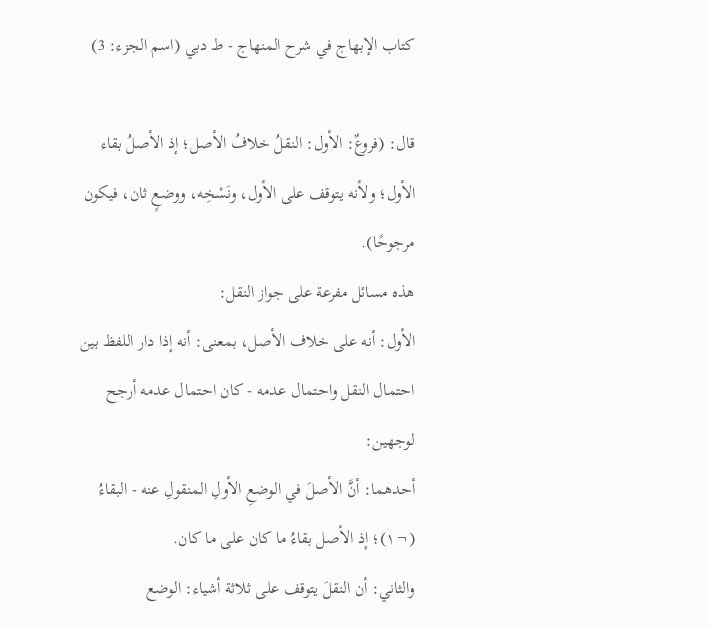كتاب الإبهاج في شرح المنهاج - ط دبي (اسم الجزء: 3)

قال: (فروعٌ: الأول: النقلُ خلافُ الأصل؛ إذ الأصلُ بقاء الأول؛ ولأنه يتوقف على الأول، ونَسْخِه، ووضعٍ ثان، فيكون مرجوحًا).
هذه مسائل مفرعة على جواز النقل:
الأول: أنه على خلاف الأصل، بمعنى: أنه إذا دار اللفظ بين احتمال النقل واحتمال عدمه - كان احتمال عدمه أرجح لوجهين:
أحدهما: أنَّ الأصلَ في الوضعِ الأولِ المنقولِ عنه - البقاءُ (¬١)؛ إذ الأصل بقاءُ ما كان على ما كان.
والثاني: أن النقلَ يتوقف على ثلاثة أشياء: الوضع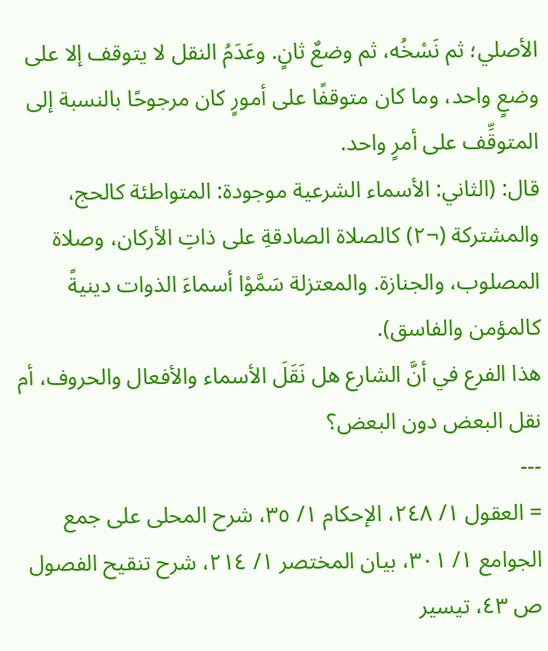الأصلي؛ ثم نَسْخُه، ثم وضعٌ ثانٍ. وعَدَمُ النقل لا يتوقف إلا على وضعٍ واحد، وما كان متوقفًا على أمورٍ كان مرجوحًا بالنسبة إلى المتوقِّف على أمرٍ واحد.
قال: (الثاني: الأسماء الشرعية موجودة: المتواطئة كالحج، والمشتركة (¬٢) كالصلاة الصادقةِ على ذاتِ الأركان، وصلاة المصلوب، والجنازة. والمعتزلة سَمَّوْا أسماءَ الذوات دينيةً كالمؤمن والفاسق).
هذا الفرع في أنَّ الشارع هل نَقَلَ الأسماء والأفعال والحروف، أم نقل البعض دون البعض؟
---
= العقول ١/ ٢٤٨، الإحكام ١/ ٣٥، شرح المحلى على جمع الجوامع ١/ ٣٠١، بيان المختصر ١/ ٢١٤، شرح تنقيح الفصول ص ٤٣، تيسير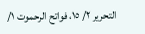التحرير ٢/ ١٥، فواتح الرحموت ١/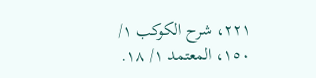٢٢١، شرح الكوكب ١/ ١٥٠، المعتمد ١/ ١٨.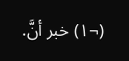(¬١) خبر أنَّ.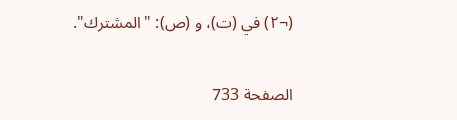(¬٢) في (ت)، و (ص): "المشترك".

الصفحة 733